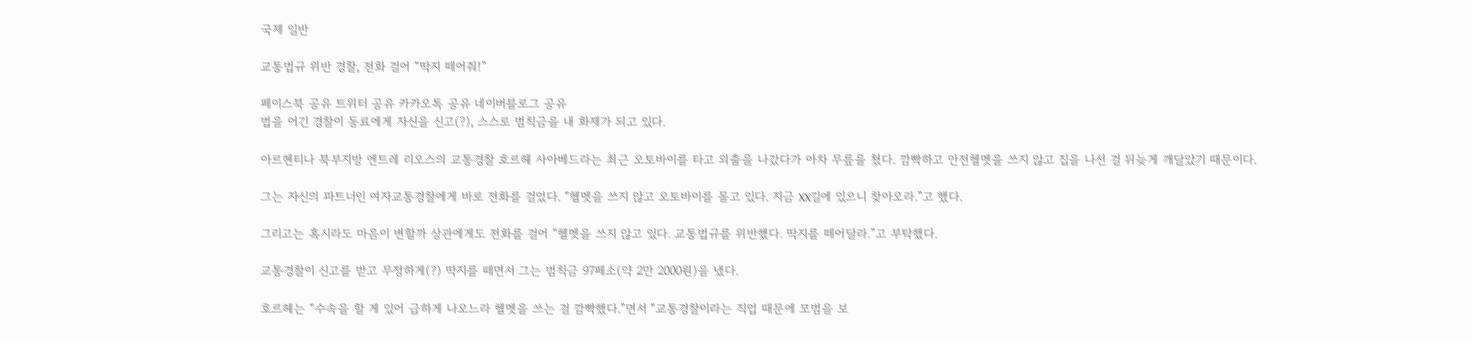국제 일반

교통법규 위반 경찰, 전화 걸어 “딱지 떼어줘!”

페이스북 공유 트위터 공유 카카오톡 공유 네이버블로그 공유
법을 어긴 경찰이 동료에게 자신을 신고(?), 스스로 범칙금을 내 화제가 되고 있다.

아르헨티나 북부지방 엔트레 리오스의 교통경찰 호르헤 사아베드라는 최근 오토바이를 타고 외출을 나갔다가 아차 무릎을 쳤다. 깜빡하고 안전헬멧을 쓰지 않고 집을 나선 걸 뒤늦게 깨달았기 때문이다.

그는 자신의 파트너인 여자교통경찰에게 바로 전화를 걸었다. “헬멧을 쓰지 않고 오토바이를 몰고 있다. 지금 XX길에 있으니 찾아오라.”고 했다.

그리고는 혹시라도 마음이 변할까 상관에게도 전화를 걸어 “헬멧을 쓰지 않고 있다. 교통법규를 위반했다. 딱지를 떼어달라.”고 부탁했다.

교통경찰이 신고를 받고 무정하게(?) 딱지를 떼면서 그는 범칙금 97페소(약 2만 2000원)을 냈다.

호르헤는 “수속을 할 게 있어 급하게 나오느라 헬멧을 쓰는 걸 깜빡했다.”면서 “교통경찰이라는 직업 때문에 모범을 보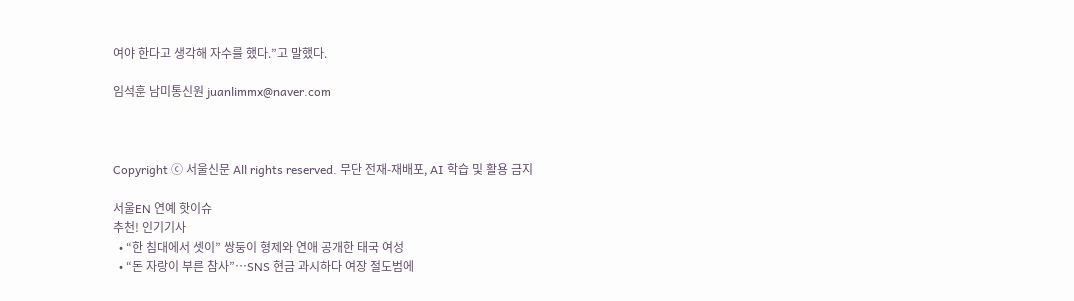여야 한다고 생각해 자수를 했다.”고 말했다.

임석훈 남미통신원 juanlimmx@naver.com



Copyright ⓒ 서울신문 All rights reserved. 무단 전재-재배포, AI 학습 및 활용 금지

서울EN 연예 핫이슈
추천! 인기기사
  • “한 침대에서 셋이” 쌍둥이 형제와 연애 공개한 태국 여성
  • “돈 자랑이 부른 참사”…SNS 현금 과시하다 여장 절도범에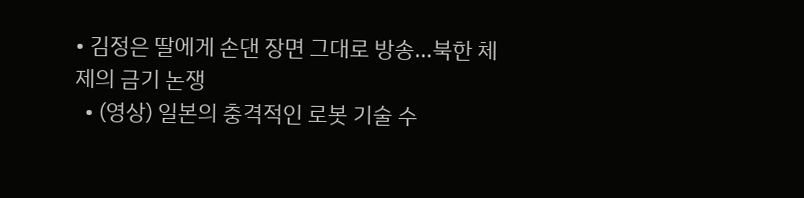• 김정은 딸에게 손댄 장면 그대로 방송…북한 체제의 금기 논쟁
  • (영상) 일본의 충격적인 로봇 기술 수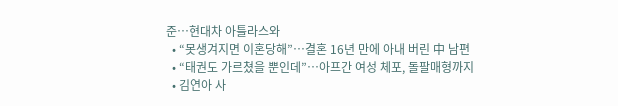준…현대차 아틀라스와
  • “못생겨지면 이혼당해”…결혼 16년 만에 아내 버린 中 남편
  • “태권도 가르쳤을 뿐인데”…아프간 여성 체포, 돌팔매형까지
  • 김연아 사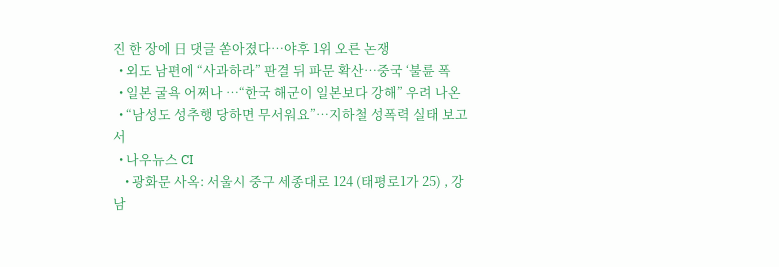진 한 장에 日 댓글 쏟아졌다…야후 1위 오른 논쟁
  • 외도 남편에 “사과하라” 판결 뒤 파문 확산…중국 ‘불륜 폭
  • 일본 굴욕 어쩌나 …“한국 해군이 일본보다 강해” 우려 나온
  • “남성도 성추행 당하면 무서워요”…지하철 성폭력 실태 보고서
  • 나우뉴스 CI
    • 광화문 사옥: 서울시 중구 세종대로 124 (태평로1가 25) , 강남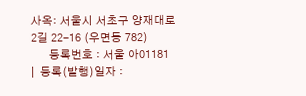사옥: 서울시 서초구 양재대로2길 22-16 (우면동 782)
      등록번호 : 서울 아01181  |  등록(발행)일자 :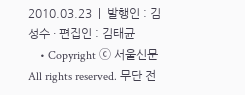2010.03.23  |  발행인 : 김성수 · 편집인 : 김태균
    • Copyright ⓒ 서울신문 All rights reserved. 무단 전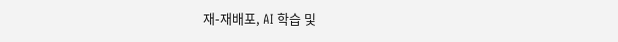재-재배포, AI 학습 및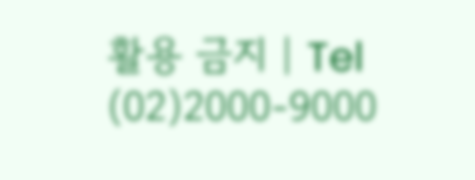활용 금지 | Tel (02)2000-9000